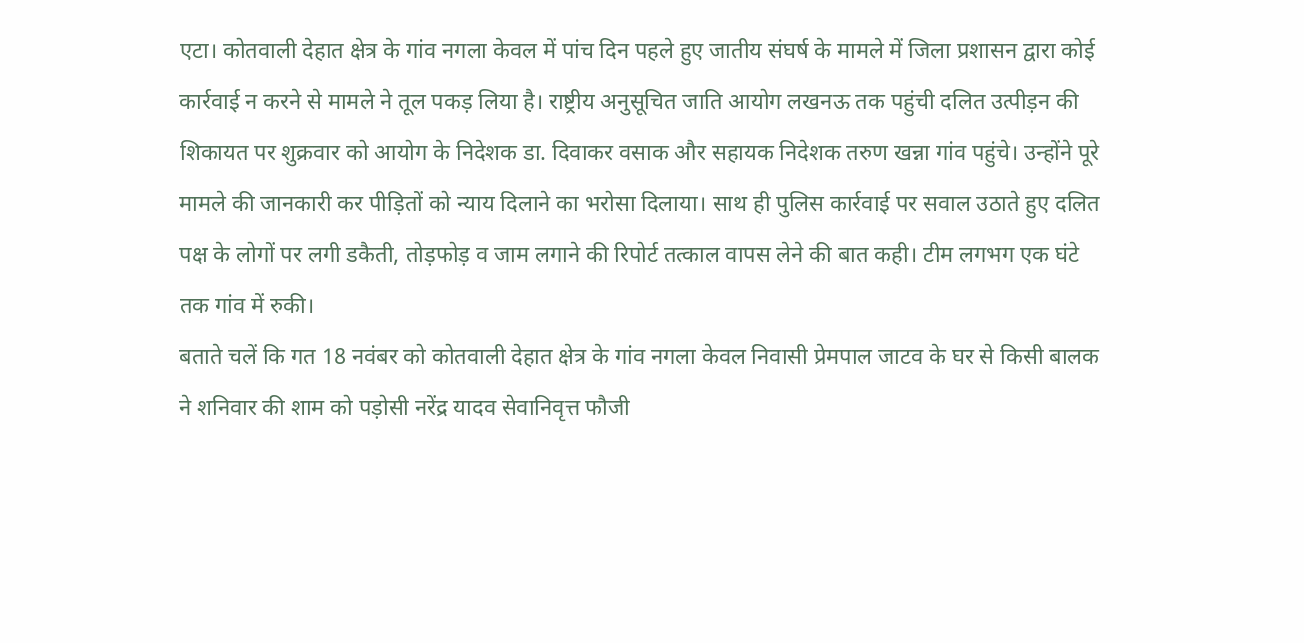एटा। कोतवाली देहात क्षेत्र के गांव नगला केवल में पांच दिन पहले हुए जातीय संघर्ष के मामले में जिला प्रशासन द्वारा कोई कार्रवाई न करने से मामले ने तूल पकड़ लिया है। राष्ट्रीय अनुसूचित जाति आयोग लखनऊ तक पहुंची दलित उत्पीड़न की शिकायत पर शुक्रवार को आयोग के निदेशक डा. दिवाकर वसाक और सहायक निदेशक तरुण खन्ना गांव पहुंचे। उन्होंने पूरे मामले की जानकारी कर पीड़ितों को न्याय दिलाने का भरोसा दिलाया। साथ ही पुलिस कार्रवाई पर सवाल उठाते हुए दलित पक्ष के लोगों पर लगी डकैती, तोड़फोड़ व जाम लगाने की रिपोर्ट तत्काल वापस लेने की बात कही। टीम लगभग एक घंटे तक गांव में रुकी।
बताते चलें कि गत 18 नवंबर को कोतवाली देहात क्षेत्र के गांव नगला केवल निवासी प्रेमपाल जाटव के घर से किसी बालक ने शनिवार की शाम को पड़ोसी नरेंद्र यादव सेवानिवृत्त फौजी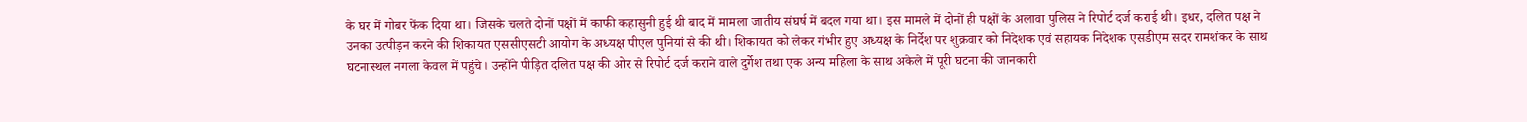के घर में गोबर फेंक दिया था। जिसके चलते दोनों पक्षों में काफी कहासुनी हुई थी बाद में मामला जातीय संघर्ष में बदल गया था। इस मामले में दोनों ही पक्षों के अलावा पुलिस ने रिपोर्ट दर्ज कराई थी। इधर, दलित पक्ष ने उनका उत्पीड़न करने की शिकायत एससीएसटी आयोग के अध्यक्ष पीएल पुनियां से की थी। शिकायत को लेकर गंभीर हुए अध्यक्ष के निर्देश पर शुक्रवार को निदेशक एवं सहायक निदेशक एसडीएम सदर रामशंकर के साथ घटनास्थल नगला केवल में पहुंचे। उन्होंने पीड़ित दलित पक्ष की ओर से रिपोर्ट दर्ज कराने वाले दुर्गेश तथा एक अन्य महिला के साथ अकेले में पूरी घटना की जानकारी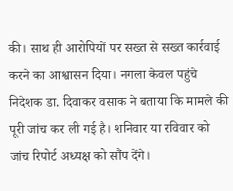की। साथ ही आरोपियों पर सख्त से सख्त कार्रवाई करने का आश्वासन दिया। नगला केवल पहुंचे निदेशक डा. दिवाकर वसाक ने बताया कि मामले की पूरी जांच कर ली गई है। शनिवार या रविवार को जांच रिपोर्ट अध्यक्ष को सौंप देंगे।